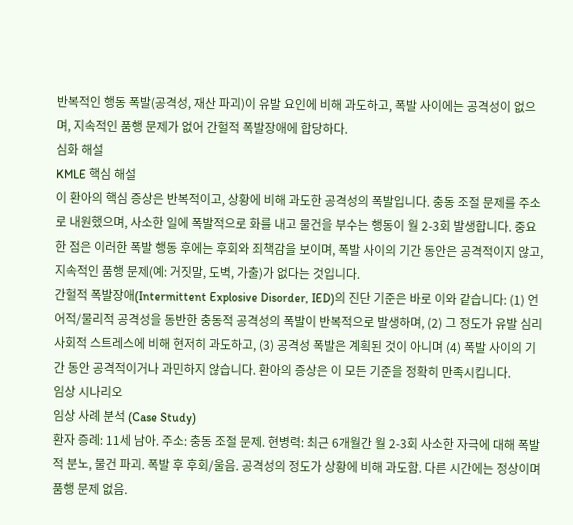반복적인 행동 폭발(공격성, 재산 파괴)이 유발 요인에 비해 과도하고, 폭발 사이에는 공격성이 없으며, 지속적인 품행 문제가 없어 간헐적 폭발장애에 합당하다.
심화 해설
KMLE 핵심 해설
이 환아의 핵심 증상은 반복적이고, 상황에 비해 과도한 공격성의 폭발입니다. 충동 조절 문제를 주소로 내원했으며, 사소한 일에 폭발적으로 화를 내고 물건을 부수는 행동이 월 2-3회 발생합니다. 중요한 점은 이러한 폭발 행동 후에는 후회와 죄책감을 보이며, 폭발 사이의 기간 동안은 공격적이지 않고, 지속적인 품행 문제(예: 거짓말, 도벽, 가출)가 없다는 것입니다.
간헐적 폭발장애(Intermittent Explosive Disorder, IED)의 진단 기준은 바로 이와 같습니다: (1) 언어적/물리적 공격성을 동반한 충동적 공격성의 폭발이 반복적으로 발생하며, (2) 그 정도가 유발 심리사회적 스트레스에 비해 현저히 과도하고, (3) 공격성 폭발은 계획된 것이 아니며 (4) 폭발 사이의 기간 동안 공격적이거나 과민하지 않습니다. 환아의 증상은 이 모든 기준을 정확히 만족시킵니다.
임상 시나리오
임상 사례 분석 (Case Study)
환자 증례: 11세 남아. 주소: 충동 조절 문제. 현병력: 최근 6개월간 월 2-3회 사소한 자극에 대해 폭발적 분노, 물건 파괴. 폭발 후 후회/울음. 공격성의 정도가 상황에 비해 과도함. 다른 시간에는 정상이며 품행 문제 없음.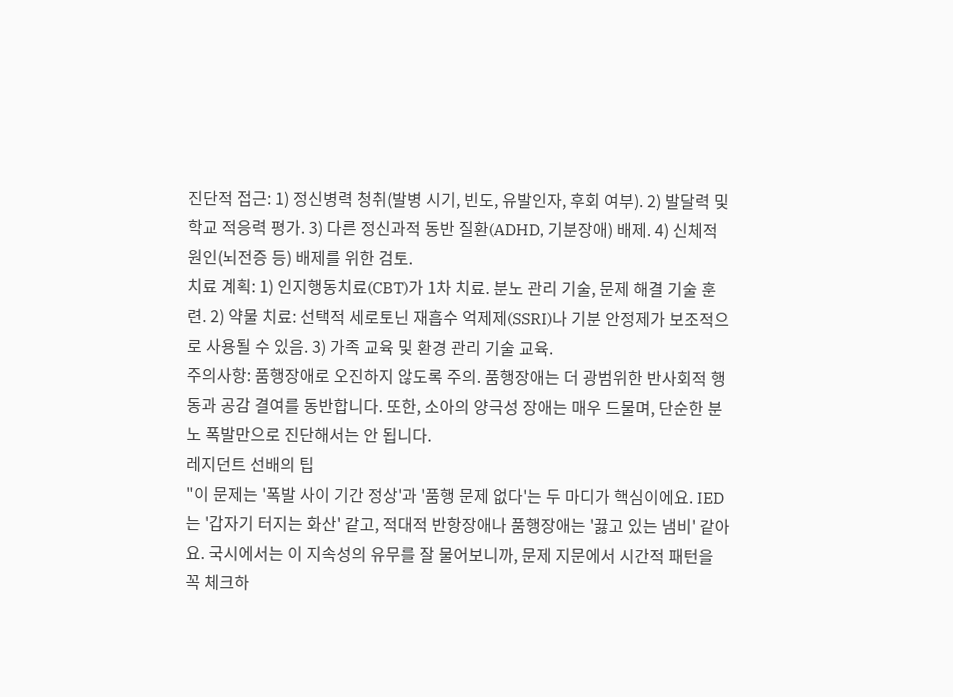진단적 접근: 1) 정신병력 청취(발병 시기, 빈도, 유발인자, 후회 여부). 2) 발달력 및 학교 적응력 평가. 3) 다른 정신과적 동반 질환(ADHD, 기분장애) 배제. 4) 신체적 원인(뇌전증 등) 배제를 위한 검토.
치료 계획: 1) 인지행동치료(CBT)가 1차 치료. 분노 관리 기술, 문제 해결 기술 훈련. 2) 약물 치료: 선택적 세로토닌 재흡수 억제제(SSRI)나 기분 안정제가 보조적으로 사용될 수 있음. 3) 가족 교육 및 환경 관리 기술 교육.
주의사항: 품행장애로 오진하지 않도록 주의. 품행장애는 더 광범위한 반사회적 행동과 공감 결여를 동반합니다. 또한, 소아의 양극성 장애는 매우 드물며, 단순한 분노 폭발만으로 진단해서는 안 됩니다.
레지던트 선배의 팁
"이 문제는 '폭발 사이 기간 정상'과 '품행 문제 없다'는 두 마디가 핵심이에요. IED는 '갑자기 터지는 화산' 같고, 적대적 반항장애나 품행장애는 '끓고 있는 냄비' 같아요. 국시에서는 이 지속성의 유무를 잘 물어보니까, 문제 지문에서 시간적 패턴을 꼭 체크하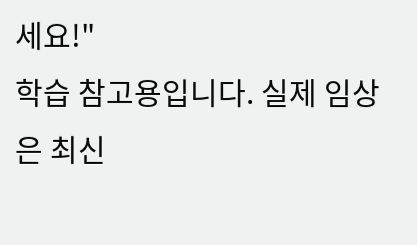세요!"
학습 참고용입니다. 실제 임상은 최신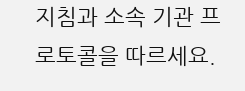지침과 소속 기관 프로토콜을 따르세요.